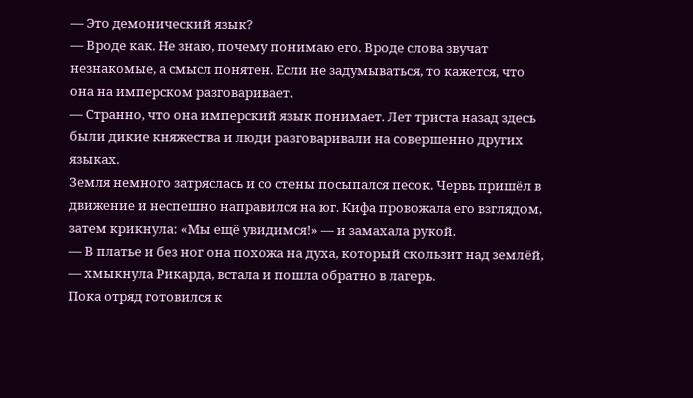— Это демонический язык?
— Вроде как. Не знаю, почему понимаю его. Вроде слова звучат незнакомые, а смысл понятен. Если не задумываться, то кажется, что она на имперском разговаривает.
— Странно, что она имперский язык понимает. Лет триста назад здесь были дикие княжества и люди разговаривали на совершенно других языках.
Земля немного затряслась и со стены посыпался песок. Червь пришёл в движение и неспешно направился на юг. Кифа провожала его взглядом, затем крикнула: «Мы ещё увидимся!» — и замахала рукой.
— В платье и без ног она похожа на духа, который скользит над землёй, — хмыкнула Рикарда, встала и пошла обратно в лагерь.
Пока отряд готовился к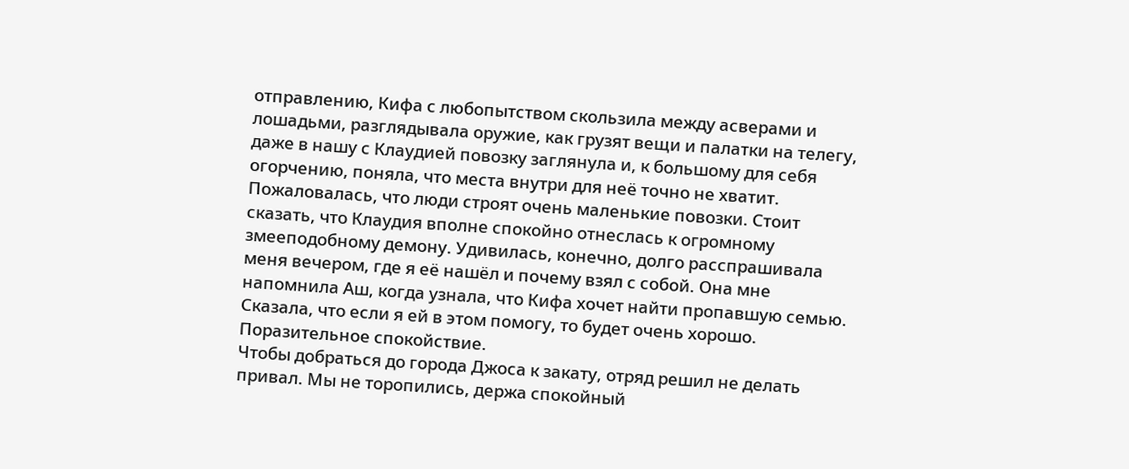отправлению, Кифа с любопытством скользила между асверами и лошадьми, разглядывала оружие, как грузят вещи и палатки на телегу, даже в нашу с Клаудией повозку заглянула и, к большому для себя огорчению, поняла, что места внутри для неё точно не хватит. Пожаловалась, что люди строят очень маленькие повозки. Стоит сказать, что Клаудия вполне спокойно отнеслась к огромному змееподобному демону. Удивилась, конечно, долго расспрашивала меня вечером, где я её нашёл и почему взял с собой. Она мне напомнила Аш, когда узнала, что Кифа хочет найти пропавшую семью. Сказала, что если я ей в этом помогу, то будет очень хорошо. Поразительное спокойствие.
Чтобы добраться до города Джоса к закату, отряд решил не делать привал. Мы не торопились, держа спокойный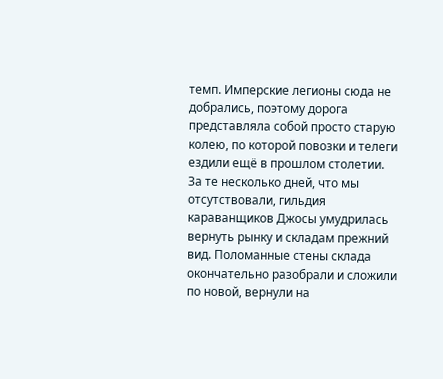темп. Имперские легионы сюда не добрались, поэтому дорога представляла собой просто старую колею, по которой повозки и телеги ездили ещё в прошлом столетии.
За те несколько дней, что мы отсутствовали, гильдия караванщиков Джосы умудрилась вернуть рынку и складам прежний вид. Поломанные стены склада окончательно разобрали и сложили по новой, вернули на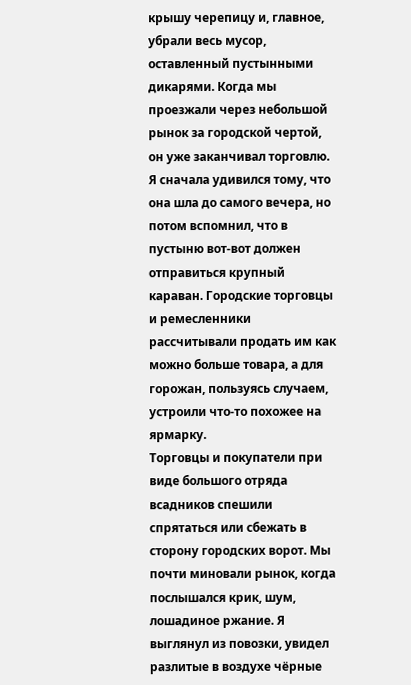крышу черепицу и, главное, убрали весь мусор, оставленный пустынными дикарями. Когда мы проезжали через небольшой рынок за городской чертой, он уже заканчивал торговлю. Я сначала удивился тому, что она шла до самого вечера, но потом вспомнил, что в пустыню вот-вот должен отправиться крупный караван. Городские торговцы и ремесленники рассчитывали продать им как можно больше товара, а для горожан, пользуясь случаем, устроили что-то похожее на ярмарку.
Торговцы и покупатели при виде большого отряда всадников спешили спрятаться или сбежать в сторону городских ворот. Мы почти миновали рынок, когда послышался крик, шум, лошадиное ржание. Я выглянул из повозки, увидел разлитые в воздухе чёрные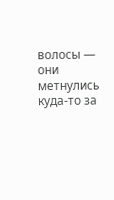волосы — они метнулись куда-то за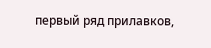первый ряд прилавков,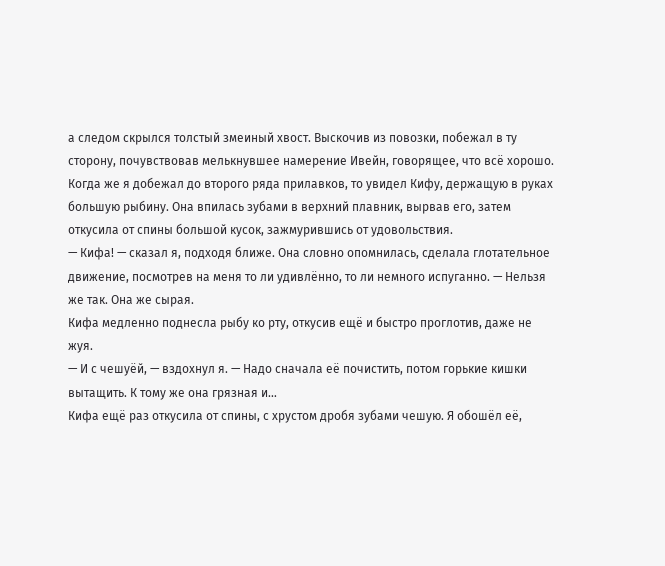а следом скрылся толстый змеиный хвост. Выскочив из повозки, побежал в ту сторону, почувствовав мелькнувшее намерение Ивейн, говорящее, что всё хорошо. Когда же я добежал до второго ряда прилавков, то увидел Кифу, держащую в руках большую рыбину. Она впилась зубами в верхний плавник, вырвав его, затем откусила от спины большой кусок, зажмурившись от удовольствия.
— Кифа! — сказал я, подходя ближе. Она словно опомнилась, сделала глотательное движение, посмотрев на меня то ли удивлённо, то ли немного испуганно. — Нельзя же так. Она же сырая.
Кифа медленно поднесла рыбу ко рту, откусив ещё и быстро проглотив, даже не жуя.
— И с чешуёй, — вздохнул я. — Надо сначала её почистить, потом горькие кишки вытащить. К тому же она грязная и…
Кифа ещё раз откусила от спины, с хрустом дробя зубами чешую. Я обошёл её,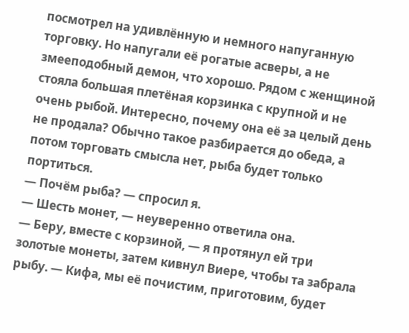посмотрел на удивлённую и немного напуганную торговку. Но напугали её рогатые асверы, а не змееподобный демон, что хорошо. Рядом с женщиной стояла большая плетёная корзинка с крупной и не очень рыбой. Интересно, почему она её за целый день не продала? Обычно такое разбирается до обеда, а потом торговать смысла нет, рыба будет только портиться.
— Почём рыба? — спросил я.
— Шесть монет, — неуверенно ответила она.
— Беру, вместе с корзиной, — я протянул ей три золотые монеты, затем кивнул Виере, чтобы та забрала рыбу. — Кифа, мы её почистим, приготовим, будет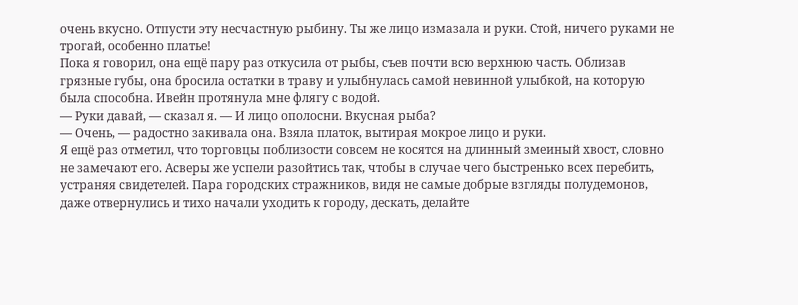очень вкусно. Отпусти эту несчастную рыбину. Ты же лицо измазала и руки. Стой, ничего руками не трогай, особенно платье!
Пока я говорил, она ещё пару раз откусила от рыбы, съев почти всю верхнюю часть. Облизав грязные губы, она бросила остатки в траву и улыбнулась самой невинной улыбкой, на которую была способна. Ивейн протянула мне флягу с водой.
— Руки давай, — сказал я. — И лицо ополосни. Вкусная рыба?
— Очень, — радостно закивала она. Взяла платок, вытирая мокрое лицо и руки.
Я ещё раз отметил, что торговцы поблизости совсем не косятся на длинный змеиный хвост, словно не замечают его. Асверы же успели разойтись так, чтобы в случае чего быстренько всех перебить, устраняя свидетелей. Пара городских стражников, видя не самые добрые взгляды полудемонов, даже отвернулись и тихо начали уходить к городу, дескать, делайте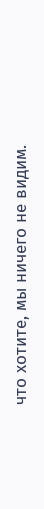что хотите, мы ничего не видим.